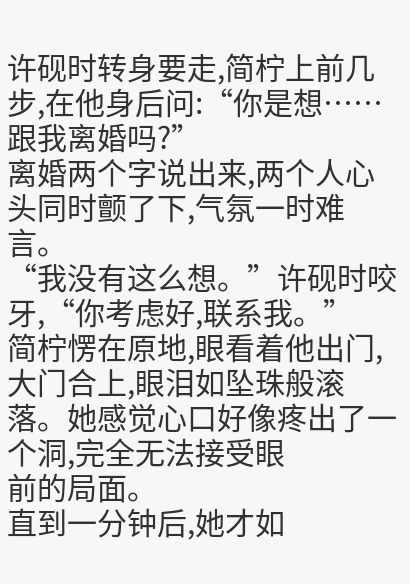许砚时转身要走,简柠上前几步,在他身后问:“你是想……跟我离婚吗?”
离婚两个字说出来,两个人心头同时颤了下,气氛一时难言。
“我没有这么想。”许砚时咬牙,“你考虑好,联系我。”
简柠愣在原地,眼看着他出门,大门合上,眼泪如坠珠般滚落。她感觉心口好像疼出了一个洞,完全无法接受眼
前的局面。
直到一分钟后,她才如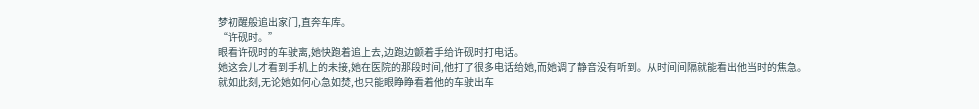梦初醒般追出家门,直奔车库。
“许砚时。”
眼看许砚时的车驶离,她快跑着追上去,边跑边颤着手给许砚时打电话。
她这会儿才看到手机上的未接,她在医院的那段时间,他打了很多电话给她,而她调了静音没有听到。从时间间隔就能看出他当时的焦急。
就如此刻,无论她如何心急如焚,也只能眼睁睁看着他的车驶出车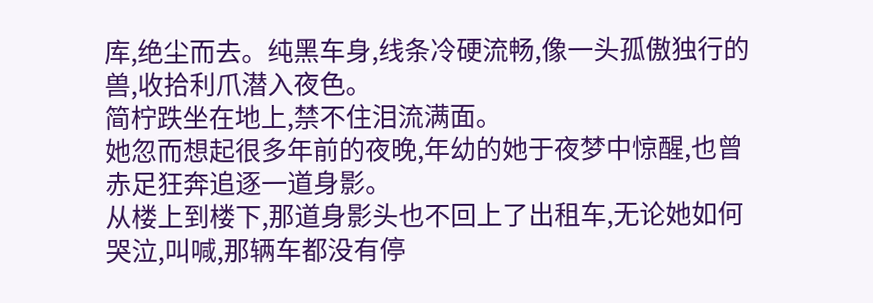库,绝尘而去。纯黑车身,线条冷硬流畅,像一头孤傲独行的兽,收拾利爪潜入夜色。
简柠跌坐在地上,禁不住泪流满面。
她忽而想起很多年前的夜晚,年幼的她于夜梦中惊醒,也曾赤足狂奔追逐一道身影。
从楼上到楼下,那道身影头也不回上了出租车,无论她如何哭泣,叫喊,那辆车都没有停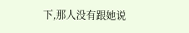下,那人没有跟她说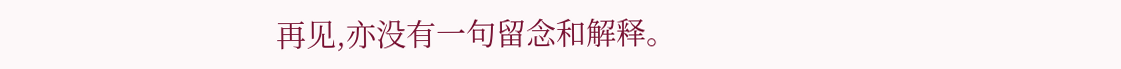再见,亦没有一句留念和解释。